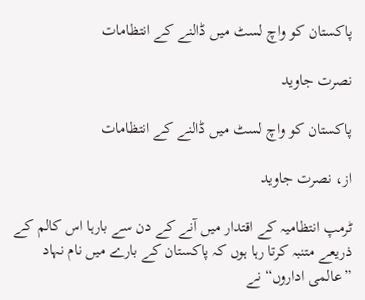پاکستان کو واچ لسٹ میں ڈالنے کے انتظامات

نصرت جاوید

پاکستان کو واچ لسٹ میں ڈالنے کے انتظامات

از، نصرت جاوید

ٹرمپ انتظامیہ کے اقتدار میں آنے کے دن سے بارہا اس کالم کے ذریعے متنبہ کرتا رہا ہوں کہ پاکستان کے بارے میں نام نہاد ”عالمی اداروں“ نے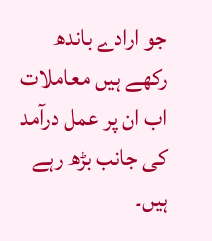جو ارادے باندھ رکھے ہیں معاملات اب ان پر عمل درآمد کی جانب بڑھ رہے ہیں۔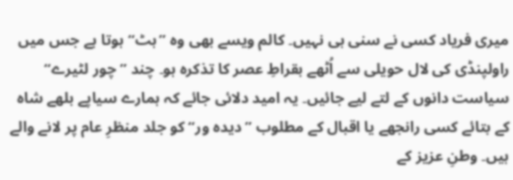میری فریاد کسی نے سنی ہی نہیں۔ کالم ویسے بھی وہ ”ہٹ“ ہوتا ہے جس میں راولپنڈی کی لال حویلی سے اُٹھے بقراطِ عصر کا تذکرہ ہو۔ چند ”چور لٹیرے“ سیاست دانوں کے لتے لیے جائیں۔ یہ امید دلائی جائے کہ ہمارے سیاپے بلھے شاہ کے بتائے کسی رانجھے یا اقبال کے مطلوب ”دیدہ ور“ کو جلد منظرِ عام پر لانے والے ہیں۔ وطنِ عزیز کے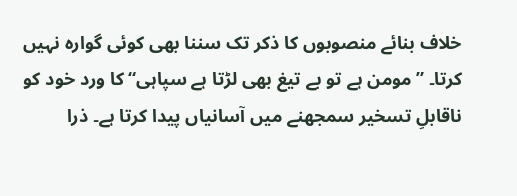خلاف بنائے منصوبوں کا ذکر تک سننا بھی کوئی گوارہ نہیں کرتا۔ ”مومن ہے تو بے تیغ بھی لڑتا ہے سپاہی“ کا ورد خود کو ناقابلِ تسخیر سمجھنے میں آسانیاں پیدا کرتا ہے۔ ذرا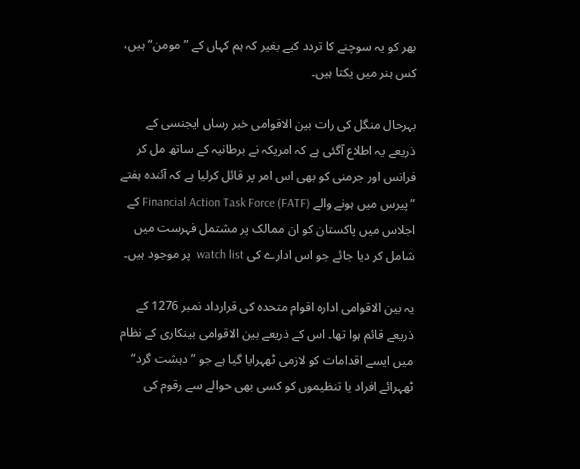بھر کو یہ سوچنے کا تردد کیے بغیر کہ ہم کہاں کے ”مومن“ ہیں، کس ہنر میں یکتا ہیں۔

بہرحال منگل کی رات بین الاقوامی خبر رساں ایجنسی کے ذریعے یہ اطلاع آگئی ہے کہ امریکہ نے برطانیہ کے ساتھ مل کر فرانس اور جرمنی کو بھی اس امر پر قائل کرلیا ہے کہ آئندہ ہفتے ”پیرس میں ہونے والے Financial Action Task Force (FATF) کے اجلاس میں پاکستان کو ان ممالک پر مشتمل فہرست میں شامل کر دیا جائے جو اس ادارے کی watch list  پر موجود ہیں۔

یہ بین الاقوامی ادارہ اقوام متحدہ کی قرارداد نمبر 1276 کے ذریعے قائم ہوا تھا۔ اس کے ذریعے بین الاقوامی بینکاری کے نظام میں ایسے اقدامات کو لازمی ٹھہرایا گیا ہے جو ”دہشت گرد“ ٹھہرائے افراد یا تنظیموں کو کسی بھی حوالے سے رقوم کی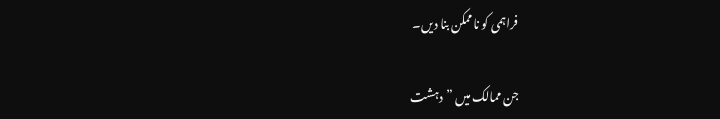فراہمی کو ناممکن بنا دیں۔

جن ممالک میں ”دہشت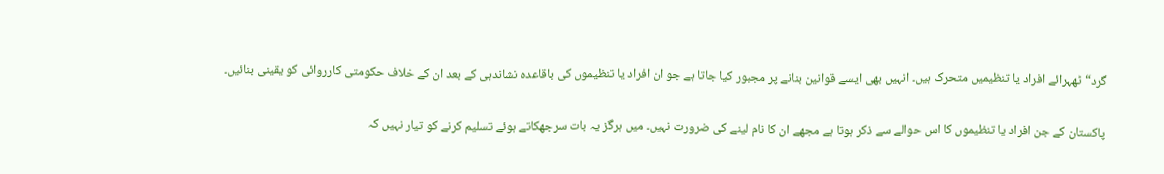گرد“ ٹھہرائے افراد یا تنظیمیں متحرک ہیں۔ انہیں بھی ایسے قوانین بنانے پر مجبور کیا جاتا ہے جو ان افراد یا تنظیموں کی باقاعدہ نشاندہی کے بعد ان کے خلاف حکومتی کارروائی کو یقینی بنائیں۔

پاکستان کے جن افراد یا تنظیموں کا اس حوالے سے ذکر ہوتا ہے مجھے ان کا نام لینے کی ضرورت نہیں۔ میں ہرگز یہ بات سرجھکاتے ہوئے تسلیم کرنے کو تیار نہیں کہ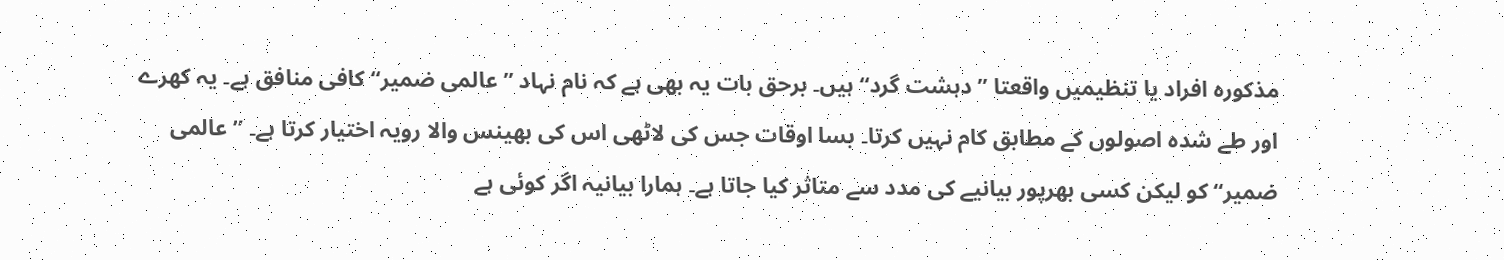مذکورہ افراد یا تنظیمیں واقعتا ”دہشت گرد“ ہیں۔ برحق بات یہ بھی ہے کہ نام نہاد ”عالمی ضمیر“ کافی منافق ہے۔ یہ کھرے اور طے شدہ اصولوں کے مطابق کام نہیں کرتا۔ بسا اوقات جس کی لاٹھی اس کی بھینس والا رویہ اختیار کرتا ہے۔ ”عالمی ضمیر“ کو لیکن کسی بھرپور بیانیے کی مدد سے متاثر کیا جاتا ہے۔ ہمارا بیانیہ اگر کوئی ہے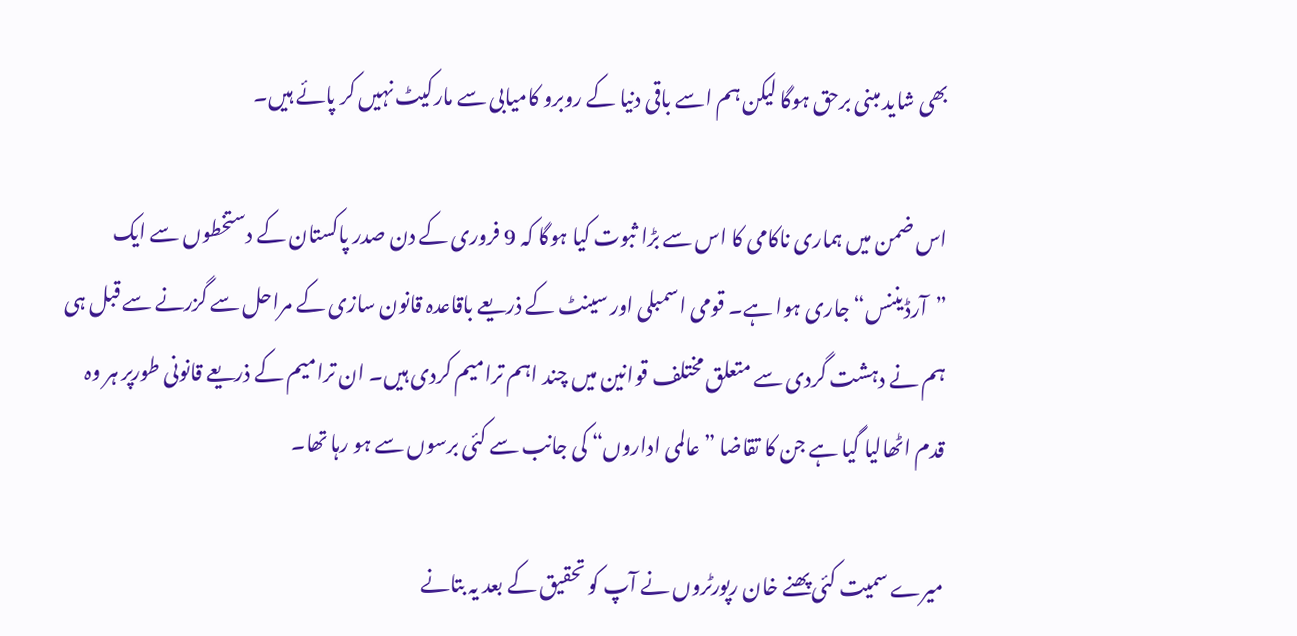بھی شاید مبنی برحق ہوگا لیکن ہم اسے باقی دنیا کے روبرو کامیابی سے مارکیٹ نہیں کر پائے ہیں۔

اس ضمن میں ہماری ناکامی کا اس سے بڑا ثبوت کیا ہوگا کہ 9 فروری کے دن صدر پاکستان کے دستخطوں سے ایک ”آرڈیننس“ جاری ہوا ہے۔ قومی اسمبلی اور سینٹ کے ذریعے باقاعدہ قانون سازی کے مراحل سے گزرنے سے قبل ہی ہم نے دہشت گردی سے متعلق مختلف قوانین میں چند اہم ترامیم کردی ہیں۔ ان ترامیم کے ذریعے قانونی طورپر ہر وہ قدم اٹھالیا گیا ہے جن کا تقاضا ”عالمی اداروں“ کی جانب سے کئی برسوں سے ہو رہا تھا۔

میرے سمیت کئی پھنے خان رپورٹروں نے آپ کو تحقیق کے بعد یہ بتانے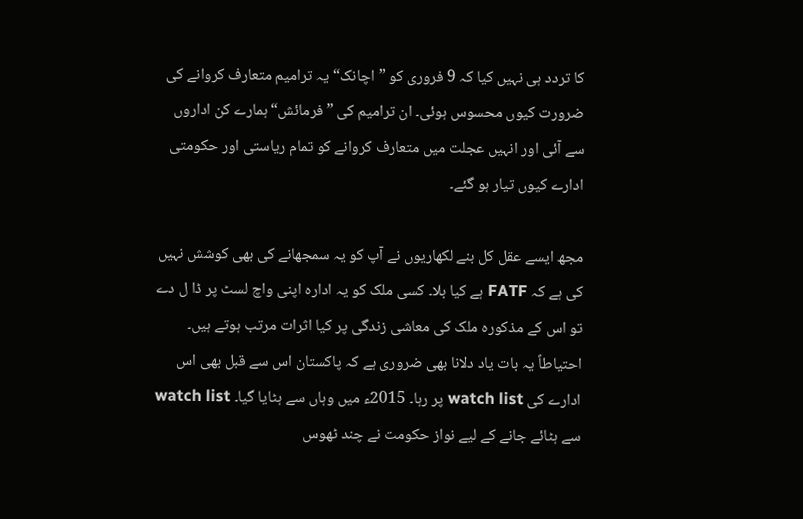کا تردد ہی نہیں کیا کہ 9 فروری کو ”اچانک“ یہ ترامیم متعارف کروانے کی ضرورت کیوں محسوس ہوئی۔ ان ترامیم کی ”فرمائش“ ہمارے کن اداروں سے آئی اور انہیں عجلت میں متعارف کروانے کو تمام ریاستی اور حکومتی ادارے کیوں تیار ہو گئے۔

مجھ ایسے عقل کل بنے لکھاریوں نے آپ کو یہ سمجھانے کی بھی کوشش نہیں کی ہے کہ FATF ہے کیا بلا۔ کسی ملک کو یہ ادارہ اپنی واچ لسٹ پر ڈا ل دے تو اس کے مذکورہ ملک کی معاشی زندگی پر کیا اثرات مرتب ہوتے ہیں۔ احتیاطاً یہ بات یاد دلانا بھی ضروری ہے کہ پاکستان اس سے قبل بھی اس ادارے کی watch list پر رہا۔ 2015ء میں وہاں سے ہٹایا گیا۔ watch list سے ہٹائے جانے کے لیے نواز حکومت نے چند ٹھوس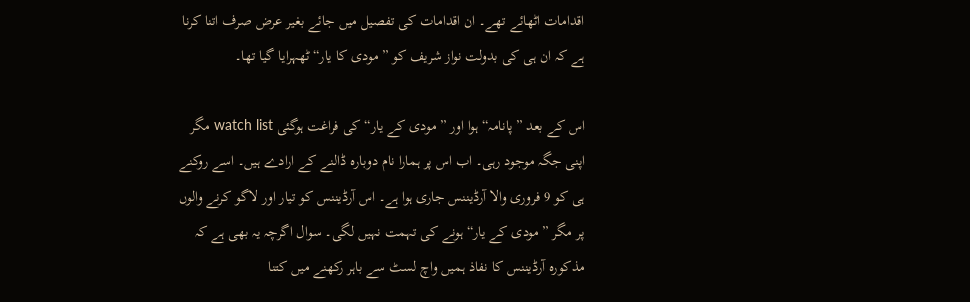اقدامات اٹھائے تھے۔ ان اقدامات کی تفصیل میں جائے بغیر عرض صرف اتنا کرنا ہے کہ ان ہی کی بدولت نواز شریف کو ”مودی کا یار“ ٹھہرایا گیا تھا۔

اس کے بعد ”پانامہ“ ہوا اور ”مودی کے یار“ کی فراغت ہوگئی watch list مگر اپنی جگہ موجود رہی۔ اب اس پر ہمارا نام دوبارہ ڈالنے کے ارادے ہیں۔ اسے روکنے ہی کو 9 فروری والا آرڈیننس جاری ہوا ہے۔ اس آرڈیننس کو تیار اور لاگو کرنے والوں پر مگر ”مودی کے یار“ ہونے کی تہمت نہیں لگی۔ سوال اگرچہ یہ بھی ہے کہ مذکورہ آرڈیننس کا نفاذ ہمیں واچ لسٹ سے باہر رکھنے میں کتنا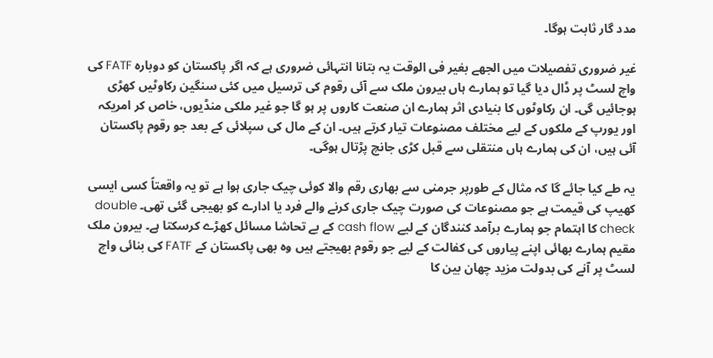مدد گار ثابت ہوگا۔

غیر ضروری تفصیلات میں الجھے بغیر فی الوقت یہ بتانا انتہائی ضروری ہے کہ اگر پاکستان کو دوبارہ FATF کی واچ لسٹ پر ڈال دیا گیا تو ہمارے ہاں بیرون ملک سے آئی رقوم کی ترسیل میں کئی سنگین رکاوٹیں کھڑی ہوجائیں گی۔ ان رکاوٹوں کا بنیادی اثر ہمارے ان صنعت کاروں پر ہو گا جو غیر ملکی منڈیوں، خاص کر امریکہ اور یورپ کے ملکوں کے لیے مختلف مصنوعات تیار کرتے ہیں۔ ان کے مال کی سپلائی کے بعد جو رقوم پاکستان آئی ہیں، ان کی ہمارے ہاں منتقلی سے قبل کڑی جانچ پڑتال ہوگی۔

یہ طے کیا جائے گا کہ مثال کے طورپر جرمنی سے بھاری رقم والا کوئی چیک جاری ہوا ہے تو یہ واقعتاً کسی ایسی کھیپ کی قیمت ہے جو مصنوعات کی صورت چیک جاری کرنے والے فرد یا ادارے کو بھیجی گئی تھی۔ double check کا اہتمام جو ہمارے برآمد کنندگان کے لیے cash flow کے بے تحاشا مسائل کھڑے کرسکتا ہے۔ بیرون ملک مقیم ہمارے بھائی اپنے پیاروں کی کفالت کے لیے جو رقوم بھیجتے ہیں وہ بھی پاکستان کے FATF کی بنائی واچ لسٹ پر آنے کی بدولت مزید چھان بین کا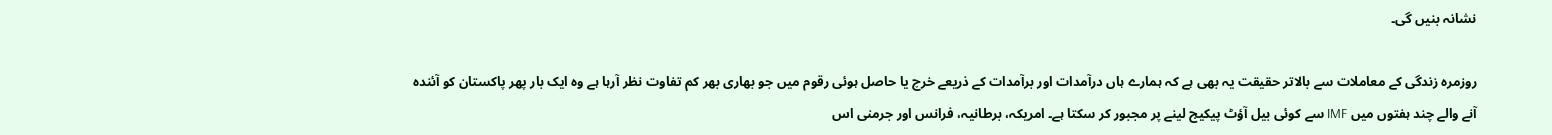نشانہ بنیں گی۔

روزمرہ زندگی کے معاملات سے بالاتر حقیقت یہ بھی ہے کہ ہمارے ہاں درآمدات اور برآمدات کے ذریعے خرچ یا حاصل ہوئی رقوم میں جو بھاری بھر کم تفاوت نظر آرہا ہے وہ ایک بار پھر پاکستان کو آئندہ آنے والے چند ہفتوں میں IMF سے کوئی بیل آؤٹ پیکیج لینے پر مجبور کر سکتا ہے۔ امریکہ، برطانیہ، فرانس اور جرمنی اس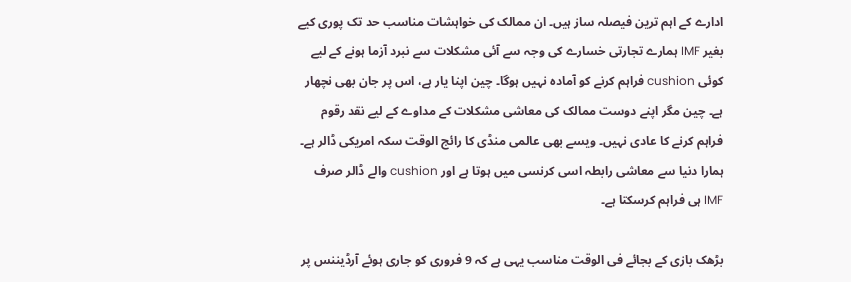ادارے کے اہم ترین فیصلہ ساز ہیں۔ ان ممالک کی خواہشات مناسب حد تک پوری کیے بغیر IMF ہمارے تجارتی خسارے کی وجہ سے آئی مشکلات سے نبرد آزما ہونے کے لیے کوئی cushion فراہم کرنے کو آمادہ نہیں ہوگا۔ چین اپنا یار ہے، اس پر جان بھی نچھار ہے۔ چین مگر اپنے دوست ممالک کی معاشی مشکلات کے مداوے کے لیے نقد رقوم فراہم کرنے کا عادی نہیں۔ ویسے بھی عالمی منڈی کا رائج الوقت سکہ امریکی ڈالر ہے۔ ہمارا دنیا سے معاشی رابطہ اسی کرنسی میں ہوتا ہے اور cushion والے ڈالر صرف IMF ہی فراہم کرسکتا ہے۔

بڑھک بازی کے بجائے فی الوقت مناسب یہی ہے کہ 9 فروری کو جاری ہوئے آرڈیننس پر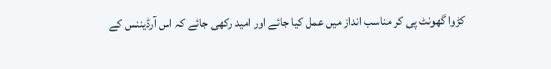کڑوا گھونٹ پی کر مناسب انداز میں عمل کیا جائے اور امید رکھی جائے کہ اس آرڈیننس کے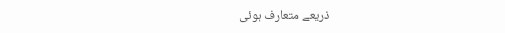ذریعے متعارف ہوئی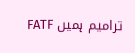ترامیم ہمیں FATF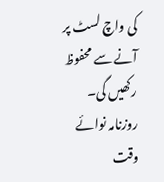کی واچ لسٹ پر آنے سے محفوظ رکھیں گی۔
روزنامہ نوائے وقت